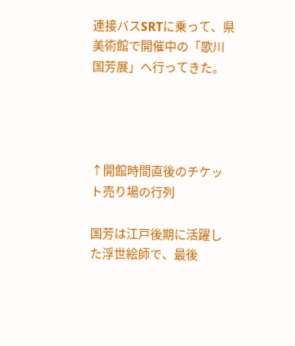連接バスSRTに乗って、県美術館で開催中の「歌川国芳展」へ行ってきた。




↑開館時間直後のチケット売り場の行列

国芳は江戸後期に活躍した浮世絵師で、最後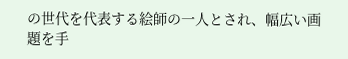の世代を代表する絵師の一人とされ、幅広い画題を手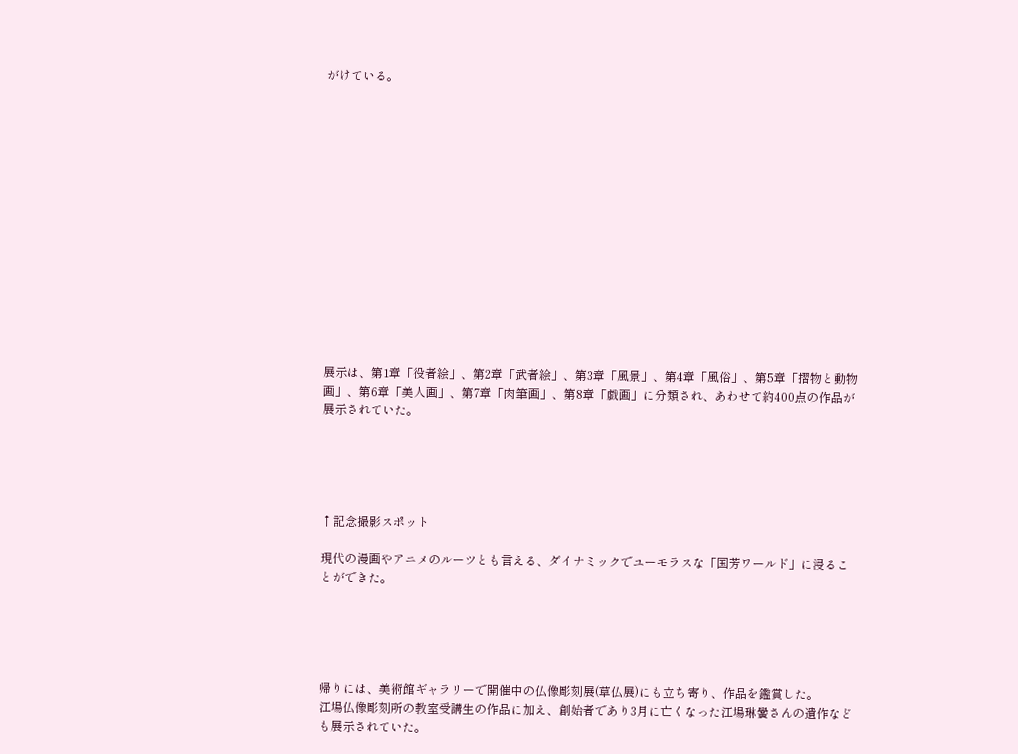がけている。















展示は、第1章「役者絵」、第2章「武者絵」、第3章「風景」、第4章「風俗」、第5章「摺物と動物画」、第6章「美人画」、第7章「肉筆画」、第8章「戯画」に分類され、あわせて約400点の作品が展示されていた。





↑記念撮影スポット

現代の漫画やアニメのルーツとも言える、ダイナミックでユーモラスな「国芳ワールド」に浸ることができた。





帰りには、美術館ギャラリーで開催中の仏像彫刻展(草仏展)にも立ち寄り、作品を鑑賞した。
江場仏像彫刻所の教室受講生の作品に加え、創始者であり3月に亡くなった江場琳黌さんの遺作なども展示されていた。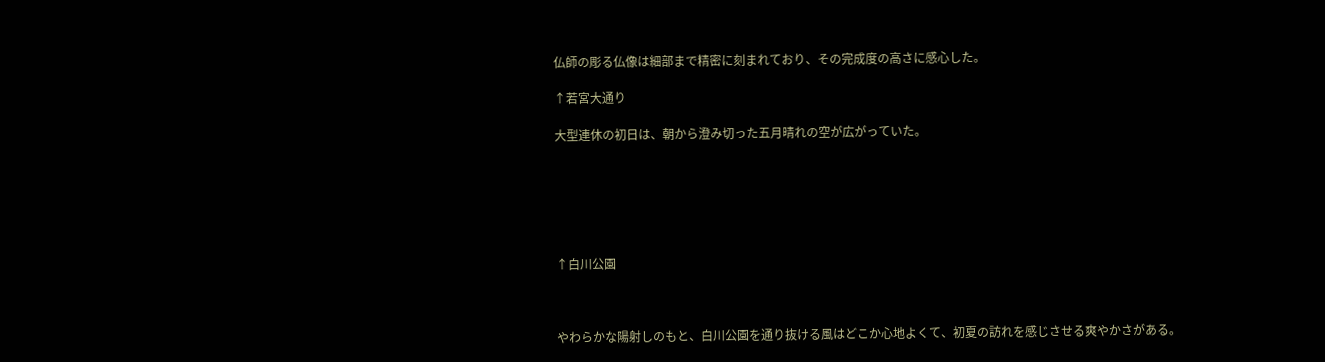仏師の彫る仏像は細部まで精密に刻まれており、その完成度の高さに感心した。

↑若宮大通り

大型連休の初日は、朝から澄み切った五月晴れの空が広がっていた。






↑白川公園



やわらかな陽射しのもと、白川公園を通り抜ける風はどこか心地よくて、初夏の訪れを感じさせる爽やかさがある。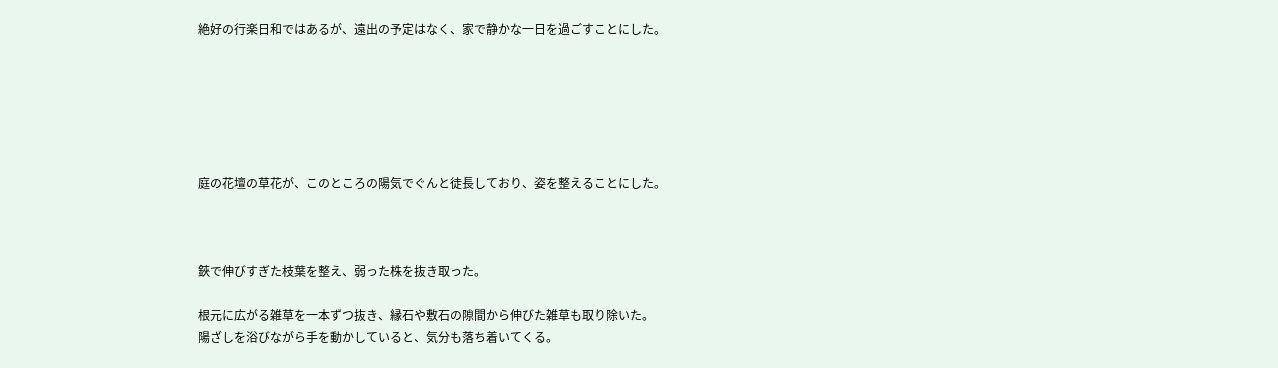絶好の行楽日和ではあるが、遠出の予定はなく、家で静かな一日を過ごすことにした。






庭の花壇の草花が、このところの陽気でぐんと徒長しており、姿を整えることにした。



鋏で伸びすぎた枝葉を整え、弱った株を抜き取った。

根元に広がる雑草を一本ずつ抜き、縁石や敷石の隙間から伸びた雑草も取り除いた。
陽ざしを浴びながら手を動かしていると、気分も落ち着いてくる。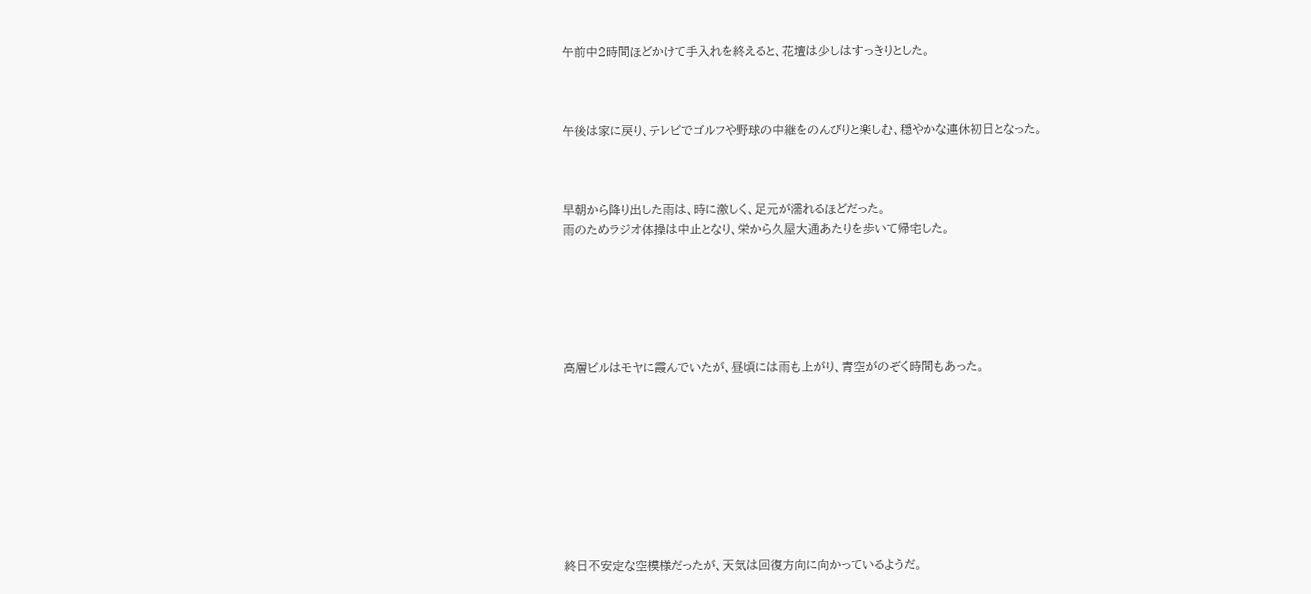午前中2時間ほどかけて手入れを終えると、花壇は少しはすっきりとした。



午後は家に戻り、テレビでゴルフや野球の中継をのんびりと楽しむ、穏やかな連休初日となった。



早朝から降り出した雨は、時に激しく、足元が濡れるほどだった。
雨のためラジオ体操は中止となり、栄から久屋大通あたりを歩いて帰宅した。






高層ビルはモヤに霞んでいたが、昼頃には雨も上がり、青空がのぞく時間もあった。









終日不安定な空模様だったが、天気は回復方向に向かっているようだ。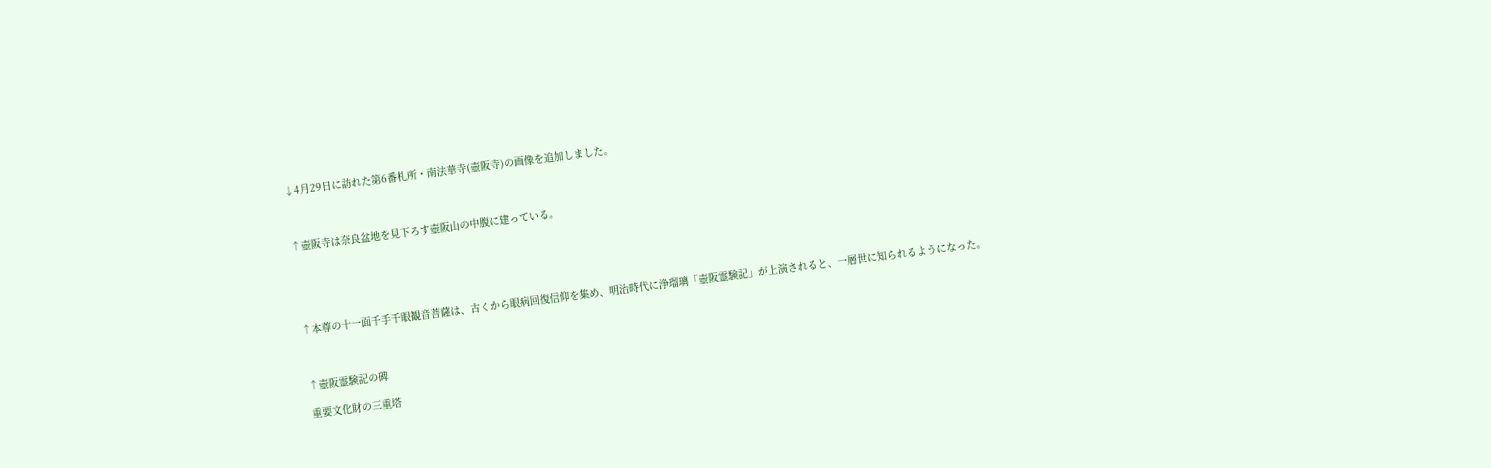↓4月29日に訪れた第6番札所・南法華寺(壺阪寺)の画像を追加しました。



↑壺阪寺は奈良盆地を見下ろす壺阪山の中腹に建っている。





↑本尊の十一面千手千眼観音菩薩は、古くから眼病回復信仰を集め、明治時代に浄瑠璃「壺阪霊験記」が上演されると、一層世に知られるようになった。



↑壺阪霊験記の碑

重要文化財の三重塔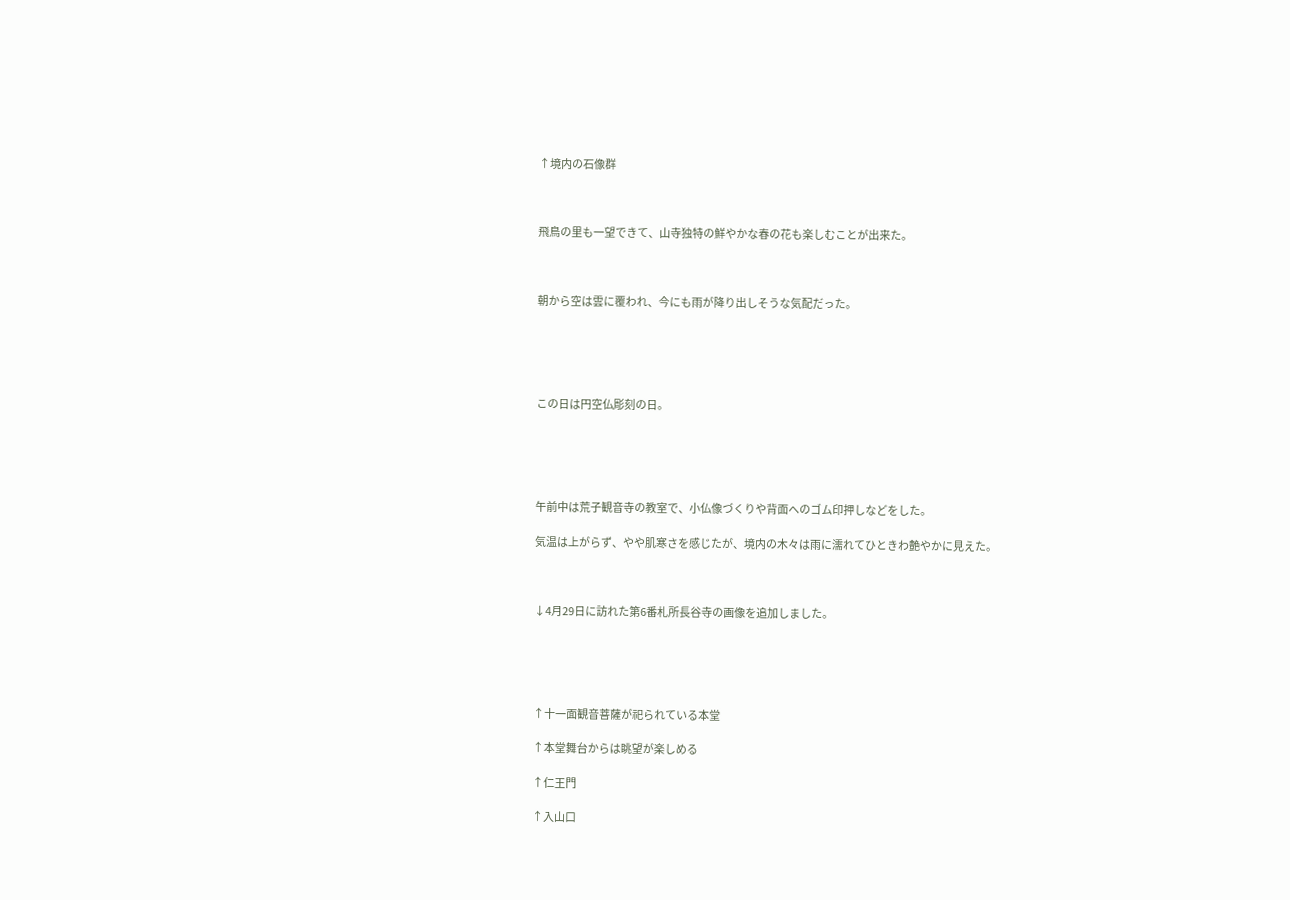↑境内の石像群



飛鳥の里も一望できて、山寺独特の鮮やかな春の花も楽しむことが出来た。



朝から空は雲に覆われ、今にも雨が降り出しそうな気配だった。





この日は円空仏彫刻の日。





午前中は荒子観音寺の教室で、小仏像づくりや背面へのゴム印押しなどをした。

気温は上がらず、やや肌寒さを感じたが、境内の木々は雨に濡れてひときわ艶やかに見えた。



↓4月29日に訪れた第6番札所長谷寺の画像を追加しました。





↑十一面観音菩薩が祀られている本堂

↑本堂舞台からは眺望が楽しめる

↑仁王門

↑入山口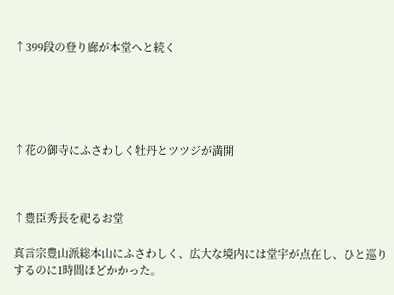↑399段の登り廊が本堂へと続く





↑花の御寺にふさわしく牡丹とツツジが満開



↑豊臣秀長を祀るお堂

真言宗豊山派総本山にふさわしく、広大な境内には堂宇が点在し、ひと巡りするのに1時間ほどかかった。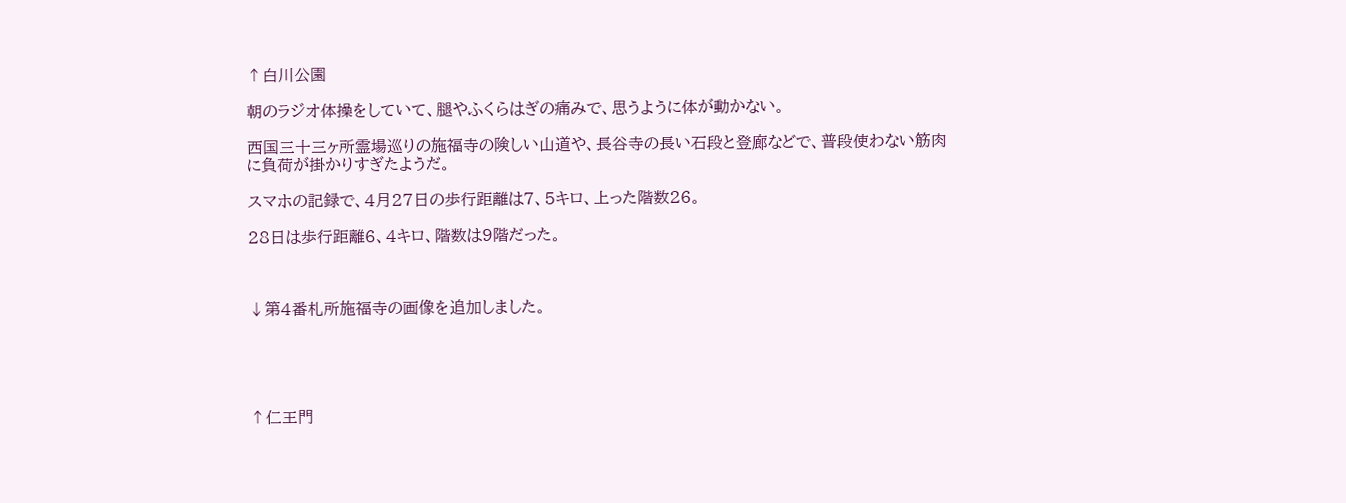↑白川公園

朝のラジオ体操をしていて、腿やふくらはぎの痛みで、思うように体が動かない。

西国三十三ヶ所霊場巡りの施福寺の険しい山道や、長谷寺の長い石段と登廊などで、普段使わない筋肉に負荷が掛かりすぎたようだ。

スマホの記録で、4月27日の歩行距離は7、5キロ、上った階数26。

28日は歩行距離6、4キロ、階数は9階だった。



↓第4番札所施福寺の画像を追加しました。





↑仁王門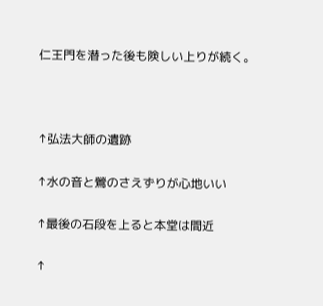仁王門を潜った後も険しい上りが続く。



↑弘法大師の遺跡

↑水の音と鶯のさえずりが心地いい

↑最後の石段を上ると本堂は間近

↑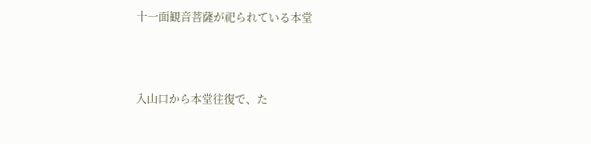十一面観音菩薩が祀られている本堂



入山口から本堂往復で、た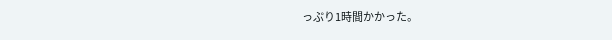っぷり1時間かかった。